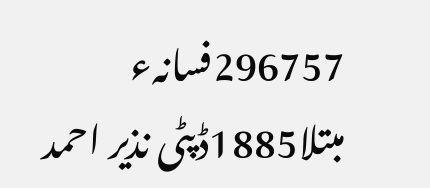296757فسانہء مبتلا1885ڈپٹی نذیر احمد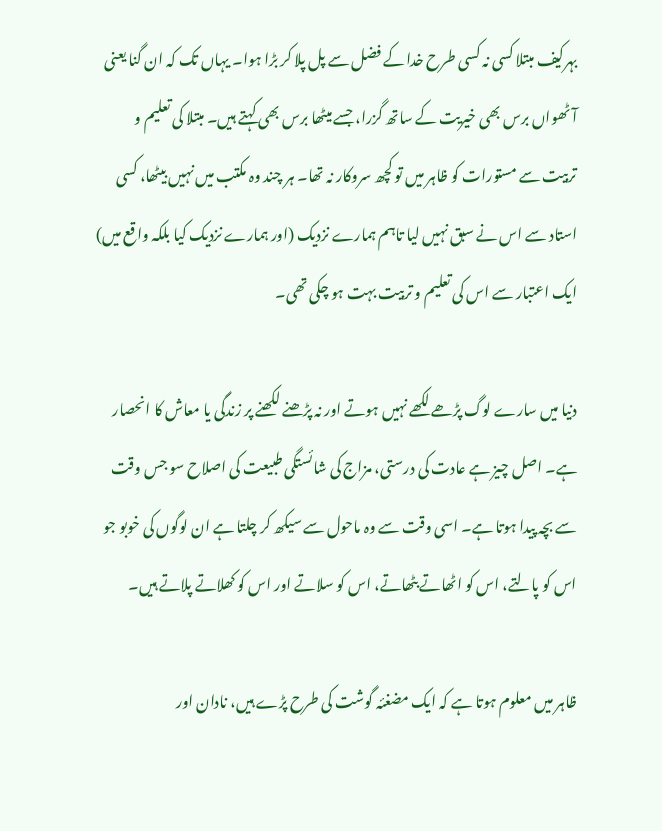بہرکیف مبتلا کسی نہ کسی طرح خدا کے فضل سے پل پلا کر بڑا ہوا۔ یہاں تک کہ ان گنا یعنی آٹھواں برس بھی خیریت کے ساتھ گزرا، جسے میٹھا برس بھی کہتے ہیں۔ مبتلا کی تعلیم و تربیت سے مستورات کو ظاہر میں تو کچھ سروکار نہ تھا۔ ہر چند وہ مکتب میں نہیں بیٹھا، کسی استاد سے اس نے سبق نہیں لیا تاہم ہمارے نزدیک (اور ہمارے نزدیک کیا بلکہ واقع میں) ایک اعتبار سے اس کی تعلیم و تربیت بہت ہو چکی تھی۔

دنیا میں سارے لوگ پڑھے لکھے نہیں ہوتے اور نہ پڑھنے لکھنے پر زندگی یا معاش کا انحصار ہے۔ اصل چیز ہے عادت کی درستی، مزاج کی شائستگی طبیعت کی اصلاح سو جس وقت سے بچہ پیدا ہوتا ہے۔ اسی وقت سے وہ ماحول سے سیکھ کر چلتا ہے ان لوگوں کی خوبو جو اس کو پالتے، اس کو اٹھاتے بٹھاتے، اس کو سلاتے اور اس کو کھلاتے پلاتے ہیں۔

ظاہر میں معلوم ہوتا ہے کہ ایک مضغئہ گوشت کی طرح پڑے ہیں، نادان اور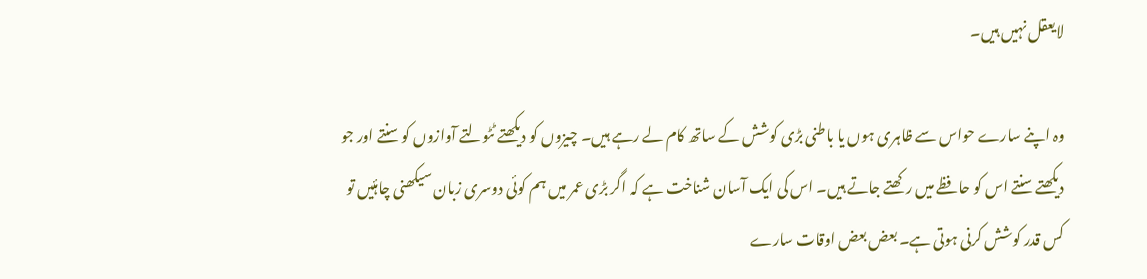لایعقل نہیں ہیں۔

وہ اپنے سارے حواس سے ظاہری ہوں یا باطنی بڑی کوشش کے ساتھ کام لے رہے ہیں۔ چیزوں کو دیکھتے ٹٹولتے آوازوں کو سنتے اور جو دیکھتے سنتے اس کو حافظے میں رکھتے جاتے ہیں۔ اس کی ایک آسان شناخت ہے کہ اگر بڑی عمر میں ہم کوئی دوسری زبان سیکھنی چاہئیں تو کس قدر کوشش کرنی ہوتی ہے۔ بعض بعض اوقات سارے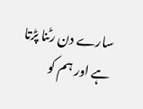سارے دن رٹنا پڑتا ہے اور ہم کو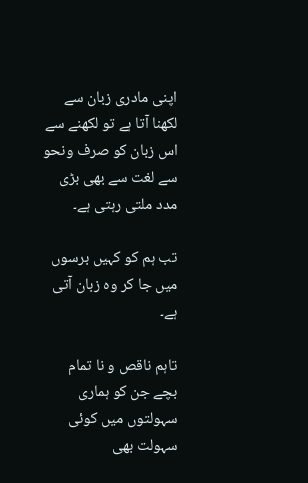اپنی مادری زبان سے لکھنا آتا ہے تو لکھنے سے اس زبان کو صرف ونحو سے لغت سے بھی بڑی مدد ملتی رہتی ہے۔

تب ہم کو کہیں برسوں میں جا کر وہ زبان آتی ہے۔

تاہم ناقص و نا تمام بچے جن کو ہماری سہولتوں میں کوئی سہولت بھی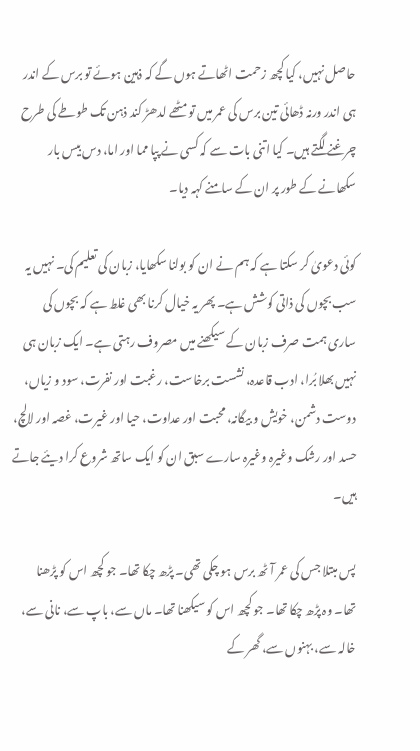حاصل نہیں، کیا کچھ زحمت اٹھاتے ہوں گے کہ ذہین ہوئے تو برس کے اندر ہی اندر ورنہ ڈھائی تین برس کی عمر میں تو مٹھے لدھڑ کند ذہن تک طوطے کی طرح چرغنے لگتے ہیں۔ کیا اتنی بات سے کہ کسی نے پپا مما اور اما، دس بیس بار سکھانے کے طور پر ان کے سامنے کہہ دیا۔

کوئی دعویٰ کر سکتا ہے کہ ہم نے ان کو بولنا سکھایا، زبان کی تعلیم کی۔ نہیں یہ سب بچوں کی ذاتی کوشش ہے۔ پھر یہ خیال کرنا بھی غلط ہے کہ بچوں کی ساری ہمت صرف زبان کے سیکھنے میں مصروف رہتی ہے۔ ایک زبان ہی نہیں بھلا بُرا، ادب قاعدہ، نشست برخاست، رغبت اور نفرت، سود و زیاں، دوست دشمن، خویش و بیگانہ، محبت اور عداوت، حیا اور غیرت، غصہ اور لالچ، حسد اور رشک وغیرہ وغیرہ سارے سبق ان کو ایک ساتھ شروع کرا دیئے جاتے ہیں۔

پس مبتلا جس کی عمر آٹھ برس ہو چکی تھی۔ پڑھ چکا تھا۔ جو کچھ اس کو پڑھنا تھا۔ وہ پڑھ چکا تھا۔ جو کچھ اس کو سیکھنا تھا۔ ماں سے، باپ سے، نانی سے، خالہ سے، بہنوں سے، گھر کے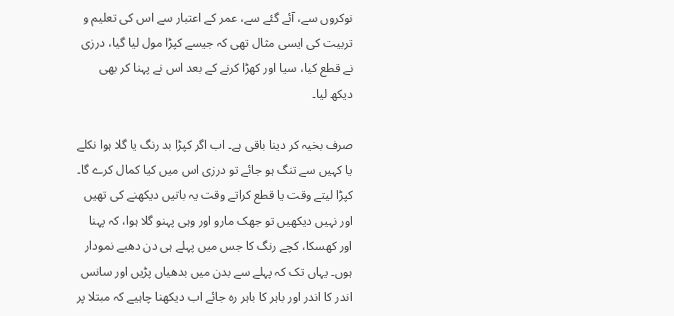نوکروں سے، آئے گئے سے، عمر کے اعتبار سے اس کی تعلیم و تربیت کی ایسی مثال تھی کہ جیسے کپڑا مول لیا گیا، درزی نے قطع کیا، سیا اور کھڑا کرنے کے بعد اس نے پہنا کر بھی دیکھ لیا۔

صرف بخیہ کر دینا باقی ہے۔ اب اگر کپڑا بد رنگ یا گلا ہوا نکلے یا کہیں سے تنگ ہو جائے تو درزی اس میں کیا کمال کرے گا۔ کپڑا لیتے وقت یا قطع کراتے وقت یہ باتیں دیکھنے کی تھیں اور نہیں دیکھیں تو جھک مارو اور وہی پہنو گلا ہوا، کہ پہنا اور کھسکا، کچے رنگ کا جس میں پہلے ہی دن دھبے نمودار ہوں۔ یہاں تک کہ پہلے سے بدن میں بدھیاں پڑیں اور سانس اندر کا اندر اور باہر کا باہر رہ جائے اب دیکھنا چاہیے کہ مبتلا پر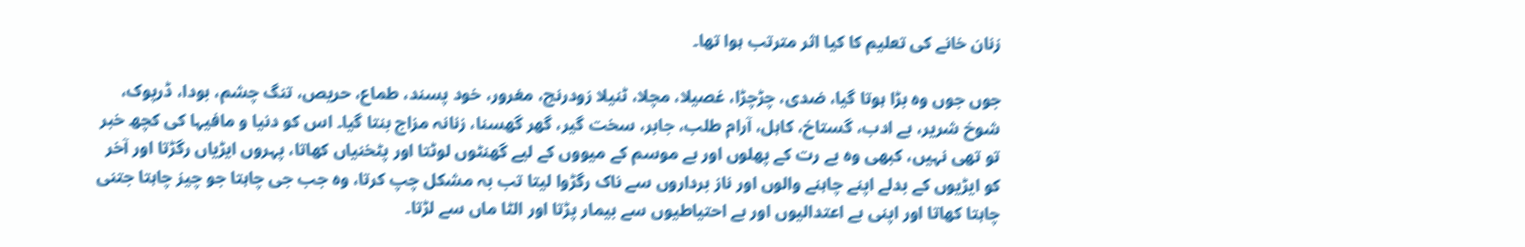زنان خانے کی تعلیم کا کیا اثر مترتب ہوا تھا۔

جوں جوں وہ بڑا ہوتا گیا، ضدی، چڑچڑا، غصیلا، مچلا، ٹنیلا زودرنج، مغرور، خود پسند، طماع، حریص، تنگ چشم، بودا، ڈرپوک، شوخ شریر، بے ادب، گستاخ، کاہل، آرام طلب، جابر، سخت گیر، گھر گھسنا، زنانہ مزاج بنتا گیا۔ اس کو دنیا و مافیہا کی کچھ خبر تو تھی نہیں، کبھی وہ بے رت کے پھلوں اور بے موسم کے میووں کے لیے گھنٹوں لوٹتا اور پٹخنیاں کھاتا، پہروں ایڑیاں رگڑتا اور آخر کو ایڑیوں کے بدلے اپنے چاہنے والوں اور ناز برداروں سے ناک رگڑوا لیتا تب بہ مشکل چپ کرتا، وہ جب جی چاہتا جو چیز چاہتا جتنی چاہتا کھاتا اور اپنی بے اعتدالیوں اور بے احتیاطیوں سے بیمار پڑتا اور الٹا ماں سے لڑتا۔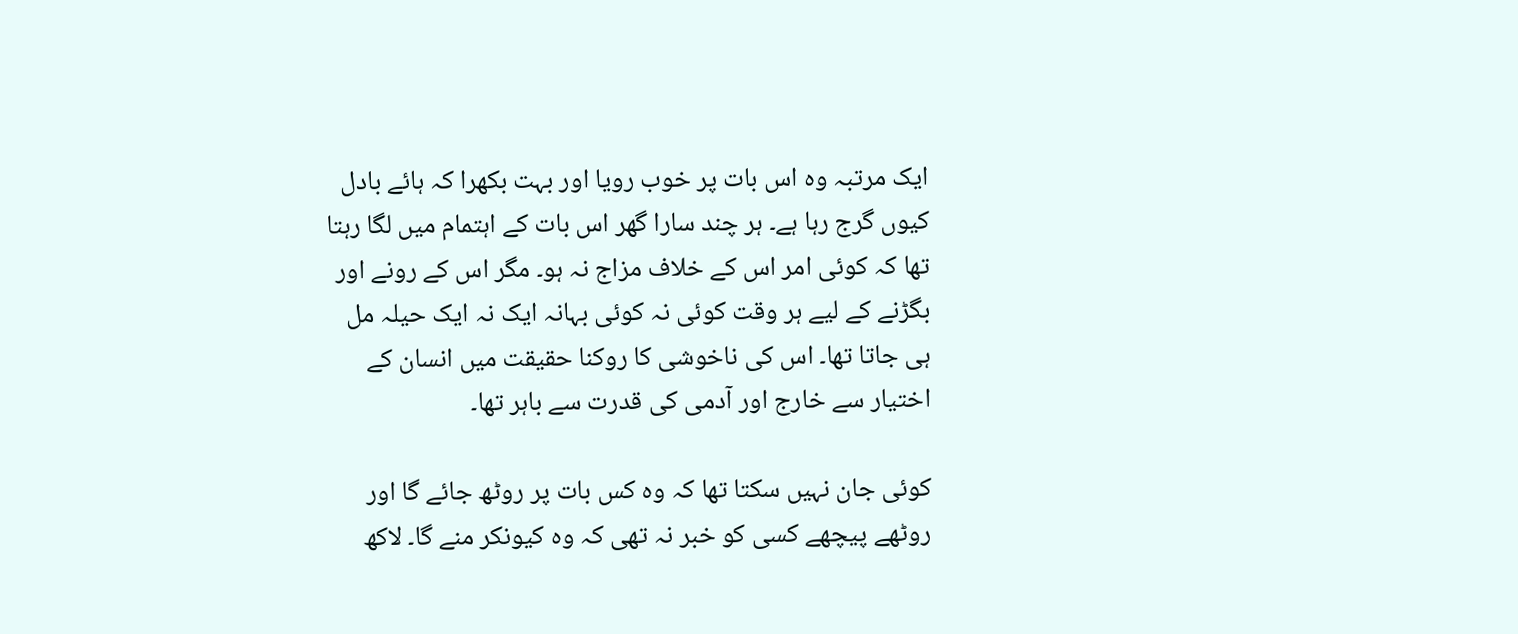ایک مرتبہ وہ اس بات پر خوب رویا اور بہت بکھرا کہ ہائے بادل کیوں گرج رہا ہے۔ ہر چند سارا گھر اس بات کے اہتمام میں لگا رہتا تھا کہ کوئی امر اس کے خلاف مزاج نہ ہو۔ مگر اس کے رونے اور بگڑنے کے لیے ہر وقت کوئی نہ کوئی بہانہ ایک نہ ایک حیلہ مل ہی جاتا تھا۔ اس کی ناخوشی کا روکنا حقیقت میں انسان کے اختیار سے خارج اور آدمی کی قدرت سے باہر تھا۔

کوئی جان نہیں سکتا تھا کہ وہ کس بات پر روٹھ جائے گا اور روٹھے پیچھے کسی کو خبر نہ تھی کہ وہ کیونکر منے گا۔ لاکھ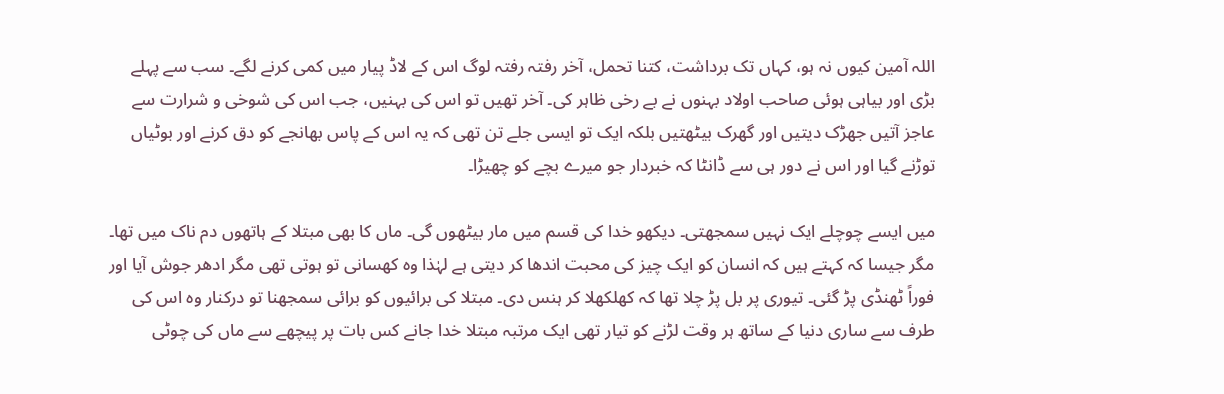اللہ آمین کیوں نہ ہو، کہاں تک برداشت، کتنا تحمل، آخر رفتہ رفتہ لوگ اس کے لاڈ پیار میں کمی کرنے لگے۔ سب سے پہلے بڑی اور بیاہی ہوئی صاحب اولاد بہنوں نے بے رخی ظاہر کی۔ آخر تھیں تو اس کی بہنیں، جب اس کی شوخی و شرارت سے عاجز آتیں جھڑک دیتیں اور گھرک بیٹھتیں بلکہ ایک تو ایسی جلے تن تھی کہ یہ اس کے پاس بھانجے کو دق کرنے اور بوٹیاں توڑنے گیا اور اس نے دور ہی سے ڈانٹا کہ خبردار جو میرے بچے کو چھیڑا۔

میں ایسے چوچلے ایک نہیں سمجھتی۔ دیکھو خدا کی قسم میں مار بیٹھوں گی۔ ماں کا بھی مبتلا کے ہاتھوں دم ناک میں تھا۔ مگر جیسا کہ کہتے ہیں کہ انسان کو ایک چیز کی محبت اندھا کر دیتی ہے لہٰذا وہ کھسانی تو ہوتی تھی مگر ادھر جوش آیا اور فوراً ٹھنڈی پڑ گئی۔ تیوری پر بل پڑ چلا تھا کہ کھلکھلا کر ہنس دی۔ مبتلا کی برائیوں کو برائی سمجھنا تو درکنار وہ اس کی طرف سے ساری دنیا کے ساتھ ہر وقت لڑنے کو تیار تھی ایک مرتبہ مبتلا خدا جانے کس بات پر پیچھے سے ماں کی چوٹی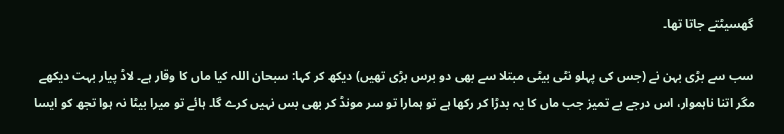گھسیٹتے جاتا تھا۔

سب سے بڑی بہن نے (جس کی پہلو نٹی بیٹی مبتلا سے بھی دو برس بڑی تھیں) دیکھ کر کہا: سبحان اللہ کیا ماں کا وقار ہے۔ لاڈ پیار بہت دیکھے مگر اتنا ناہموار، اس درجے بے تمیز جب ماں کا یہ بدڑا کر رکھا ہے تو ہمارا تو سر مونڈ کر بھی بس نہیں کرے گا۔ ہائے تو میرا بیٹا نہ ہوا تجھ کو ایسا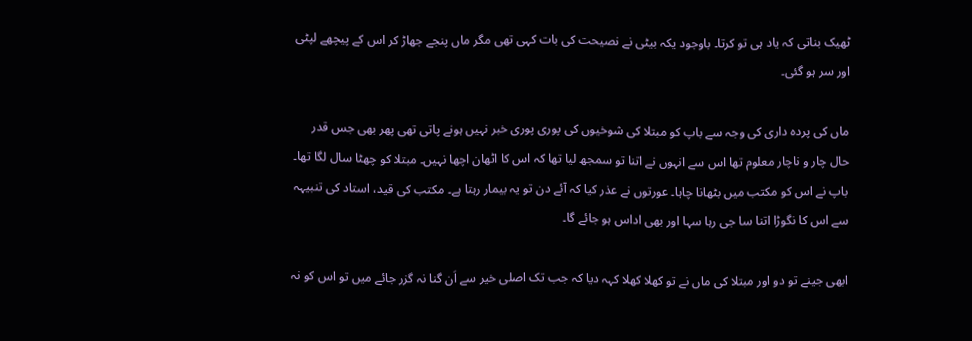ٹھیک بناتی کہ یاد ہی تو کرتا۔ باوجود یکہ بیٹی نے نصیحت کی بات کہی تھی مگر ماں پنجے جھاڑ کر اس کے پیچھے لپٹی اور سر ہو گئی۔

ماں کی پردہ داری کی وجہ سے باپ کو مبتلا کی شوخیوں کی پوری پوری خبر نہیں ہونے پاتی تھی پھر بھی جس قدر حال چار و ناچار معلوم تھا اس سے انہوں نے اتنا تو سمجھ لیا تھا کہ اس کا اٹھان اچھا نہیں۔ مبتلا کو چھٹا سال لگا تھا۔ باپ نے اس کو مکتب میں بٹھانا چاہا۔ عورتوں نے عذر کیا کہ آئے دن تو یہ بیمار رہتا ہے۔ مکتب کی قید، استاد کی تنبیہہ سے اس کا نگوڑا اتنا سا جی رہا سہا اور بھی اداس ہو جائے گا۔

ابھی جینے تو دو اور مبتلا کی ماں نے تو کھلا کھلا کہہ دیا کہ جب تک اصلی خیر سے اَن گنا نہ گزر جائے میں تو اس کو نہ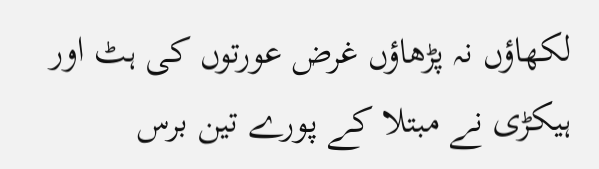لکھاؤں نہ پڑھاؤں غرض عورتوں کی ہٹ اور ہیکڑی نے مبتلا کے پورے تین برس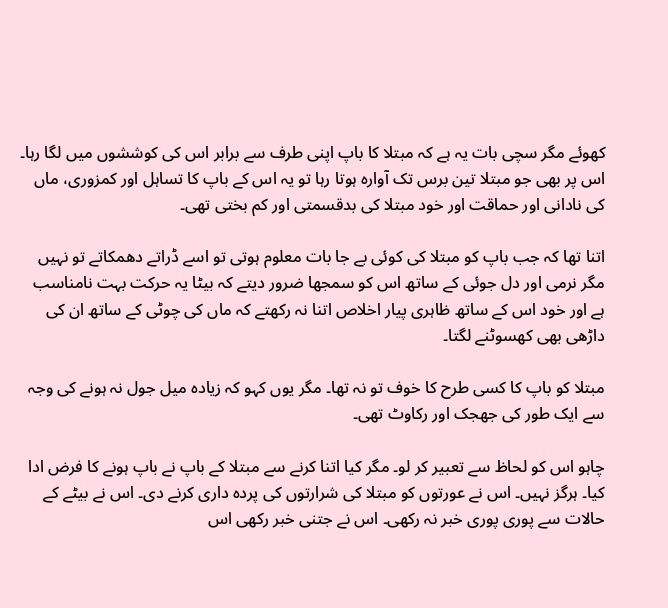کھوئے مگر سچی بات یہ ہے کہ مبتلا کا باپ اپنی طرف سے برابر اس کی کوششوں میں لگا رہا۔ اس پر بھی جو مبتلا تین برس تک آوارہ ہوتا رہا تو یہ اس کے باپ کا تساہل اور کمزوری، ماں کی نادانی اور حماقت اور خود مبتلا کی بدقسمتی اور کم بختی تھی۔

اتنا تھا کہ جب باپ کو مبتلا کی کوئی بے جا بات معلوم ہوتی تو اسے ڈراتے دھمکاتے تو نہیں مگر نرمی اور دل جوئی کے ساتھ اس کو سمجھا ضرور دیتے کہ بیٹا یہ حرکت بہت نامناسب ہے اور خود اس کے ساتھ ظاہری پیار اخلاص اتنا نہ رکھتے کہ ماں کی چوٹی کے ساتھ ان کی داڑھی بھی کھسوٹنے لگتا۔

مبتلا کو باپ کا کسی طرح کا خوف تو نہ تھا۔ مگر یوں کہو کہ زیادہ میل جول نہ ہونے کی وجہ سے ایک طور کی جھجک اور رکاوٹ تھی۔

چاہو اس کو لحاظ سے تعبیر کر لو۔ مگر کیا اتنا کرنے سے مبتلا کے باپ نے باپ ہونے کا فرض ادا کیا۔ ہرگز نہیں۔ اس نے عورتوں کو مبتلا کی شرارتوں کی پردہ داری کرنے دی۔ اس نے بیٹے کے حالات سے پوری پوری خبر نہ رکھی۔ اس نے جتنی خبر رکھی اس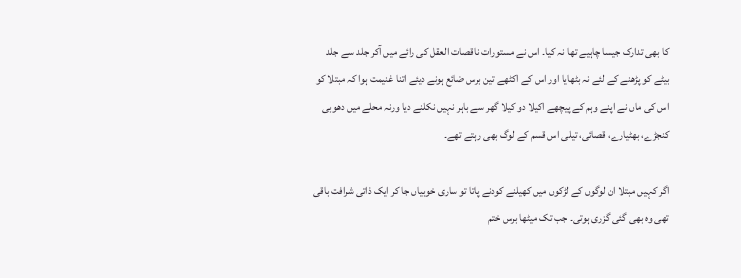کا بھی تدارک جیسا چاہیے تھا نہ کیا۔ اس نے مستورات ناقصات العقل کی رائے میں آکر جلد سے جلد بیٹے کو پڑھنے کے لئے نہ بٹھایا اور اس کے اکٹھے تین برس ضائع ہونے دیئے اتنا غنیمت ہوا کہ مبتلا کو اس کی ماں نے اپنے وہم کے پیچھے اکیلا دو کیلا گھر سے باہر نہیں نکلنے دیا ورنہ محلے میں دھوبی کنجڑے، بھٹیارے، قصائی، تیلی اس قسم کے لوگ بھی رہتے تھے۔

اگر کہیں مبتلا ان لوگوں کے لڑکوں میں کھیلنے کودنے پاتا تو ساری خوبیاں جا کر ایک ذاتی شرافت باقی تھی وہ بھی گئی گزری ہوتی۔ جب تک میٹھا برس ختم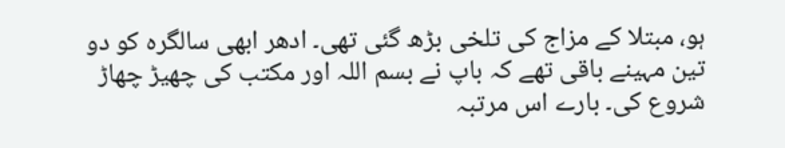ہو، مبتلا کے مزاج کی تلخی بڑھ گئی تھی۔ ادھر ابھی سالگرہ کو دو تین مہینے باقی تھے کہ باپ نے بسم اللہ اور مکتب کی چھیڑ چھاڑ شروع کی۔ بارے اس مرتبہ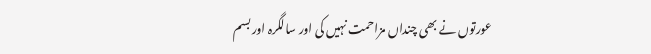عورتوں نے بھی چنداں مزاحمت نہیں کی اور سالگرہ اور بسم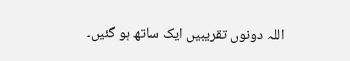اللہ دونوں تقریبیں ایک ساتھ ہو گئیں۔